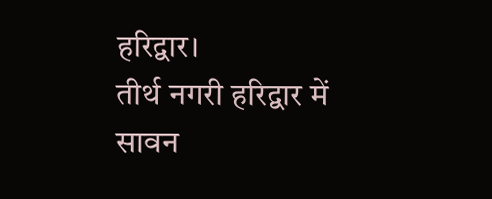हरिद्वार।
तीर्थ नगरी हरिद्वार में सावन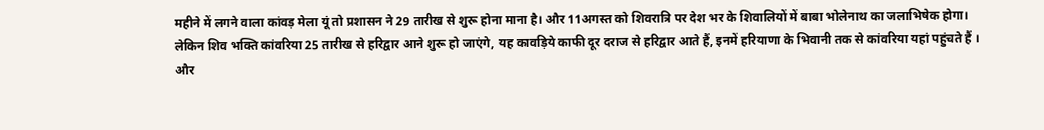महीने में लगने वाला कांवड़ मेला यूं तो प्रशासन ने 29 तारीख से शुरू होना माना है। और 11अगस्त को शिवरात्रि पर देश भर के शिवालियों में बाबा भोलेनाथ का जलाभिषेक होगा।
लेकिन शिव भक्ति कांवरिया 25 तारीख से हरिद्वार आने शुरू हो जाएंगे, यह कावड़िये काफी दूर दराज से हरिद्वार आते हैं, इनमें हरियाणा के भिवानी तक से कांवरिया यहां पहुंचते हैं ।
और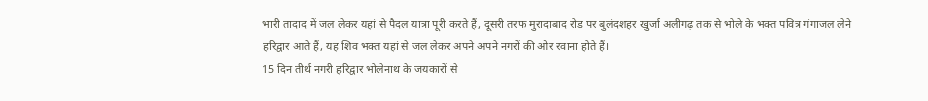भारी तादाद में जल लेकर यहां से पैदल यात्रा पूरी करते हैं, दूसरी तरफ मुरादाबाद रोड पर बुलंदशहर खुर्जा अलीगढ़ तक से भोले के भक्त पवित्र गंगाजल लेने हरिद्वार आते हैं, यह शिव भक्त यहां से जल लेकर अपने अपने नगरों की ओर रवाना होते हैं।
15 दिन तीर्थ नगरी हरिद्वार भोलेनाथ के जयकारों से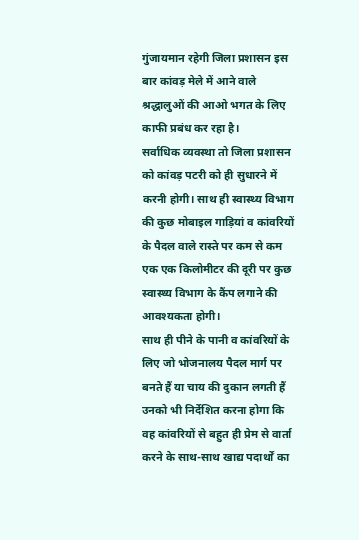गुंजायमान रहेगी जिला प्रशासन इस बार कांवड़ मेले में आने वाले श्रद्धालुओं की आओ भगत के लिए काफी प्रबंध कर रहा है।
सर्वाधिक व्यवस्था तो जिला प्रशासन को कांवड़ पटरी को ही सुधारने में करनी होगी। साथ ही स्वास्थ्य विभाग की कुछ मोबाइल गाड़ियां व कांवरियों के पैदल वाले रास्ते पर कम से कम एक एक किलोमीटर की दूरी पर कुछ स्वास्थ्य विभाग के कैंप लगाने की आवश्यकता होगी।
साथ ही पीने के पानी व कांवरियों के लिए जो भोजनालय पैदल मार्ग पर बनते हैं या चाय की दुकान लगती हैं उनको भी निर्देशित करना होगा कि वह कांवरियों से बहुत ही प्रेम से वार्ता करने के साथ-साथ खाद्य पदार्थों का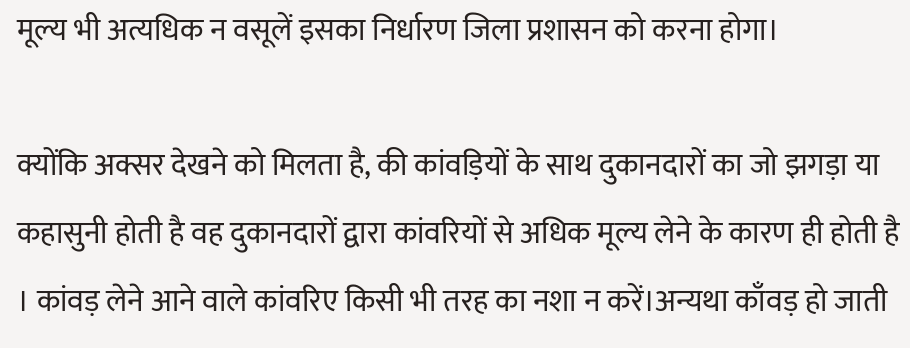मूल्य भी अत्यधिक न वसूलें इसका निर्धारण जिला प्रशासन को करना होगा।

क्योंकि अक्सर देखने को मिलता है, की कांवड़ियों के साथ दुकानदारों का जो झगड़ा या कहासुनी होती है वह दुकानदारों द्वारा कांवरियों से अधिक मूल्य लेने के कारण ही होती है । कांवड़ लेने आने वाले कांवरिए किसी भी तरह का नशा न करें।अन्यथा काँवड़ हो जाती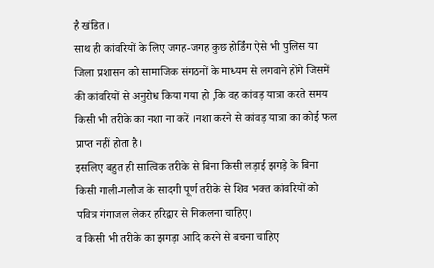है खंडित।
साथ ही कांवरियों के लिए जगह-जगह कुछ होर्डिंग ऐसे भी पुलिस या जिला प्रशासन को सामाजिक संगठनों के माध्यम से लगवाने होंगे जिसमें की कांवरियों से अनुरोध किया गया हो ,कि वह कांवड़ यात्रा करते समय किसी भी तरीके का नशा ना करें ।नशा करने से कांवड़ यात्रा का कोई फल प्राप्त नहीं होता है।
इसलिए बहुत ही सात्विक तरीके से बिना किसी लड़ाई झगड़े के बिना किसी गाली-गलौज के सादगी पूर्ण तरीके से शिव भक्त कांवरियों को पवित्र गंगाजल लेकर हरिद्वार से निकलना चाहिए।
व किसी भी तरीके का झगड़ा आदि करने से बचना चाहिए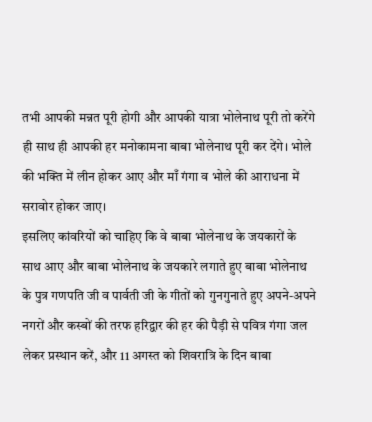तभी आपकी मन्नत पूरी होगी और आपकी यात्रा भोलेनाथ पूरी तो करेंगे ही साथ ही आपकी हर मनोकामना बाबा भोलेनाथ पूरी कर देंगे। भोले की भक्ति में लीन होकर आए और माँ गंगा व भोले की आराधना में सरावोर होकर जाए।
इसलिए कांवरियों को चाहिए कि वे बाबा भोलेनाथ के जयकारों के साथ आए और बाबा भोलेनाथ के जयकारे लगाते हुए बाबा भोलेनाथ के पुत्र गणपति जी व पार्वती जी के गीतों को गुनगुनाते हुए अपने-अपने नगरों और कस्बों की तरफ हरिद्वार की हर की पैड़ी से पवित्र गंगा जल लेकर प्रस्थान करें, और 11 अगस्त को शिवरात्रि के दिन बाबा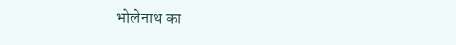भोलेनाथ का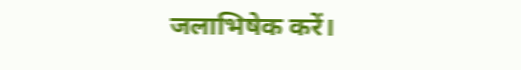जलाभिषेक करें।